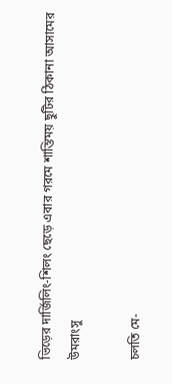ভিড়ের দার্জিলিং-শিলং ছেড়ে এবার গরমে শান্তিময় ছুটির ঠিকানা আসামের উমরাংসু

চলতি মে-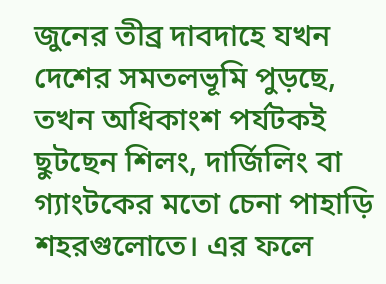জুনের তীব্র দাবদাহে যখন দেশের সমতলভূমি পুড়ছে, তখন অধিকাংশ পর্যটকই ছুটছেন শিলং, দার্জিলিং বা গ্যাংটকের মতো চেনা পাহাড়ি শহরগুলোতে। এর ফলে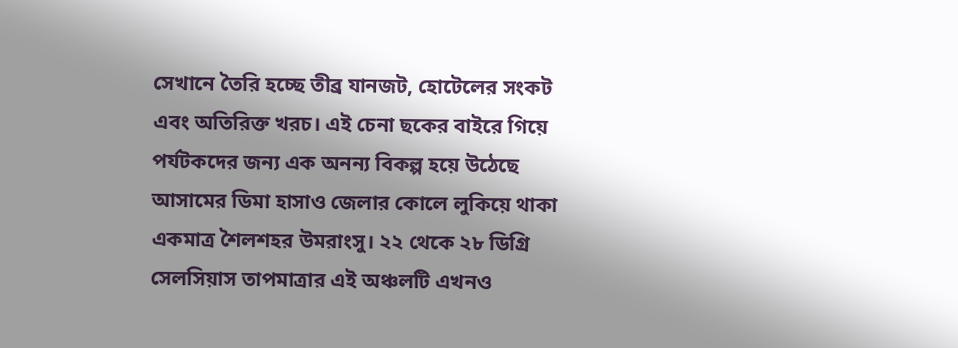সেখানে তৈরি হচ্ছে তীব্র যানজট, হোটেলের সংকট এবং অতিরিক্ত খরচ। এই চেনা ছকের বাইরে গিয়ে পর্যটকদের জন্য এক অনন্য বিকল্প হয়ে উঠেছে আসামের ডিমা হাসাও জেলার কোলে লুকিয়ে থাকা একমাত্র শৈলশহর উমরাংসু। ২২ থেকে ২৮ ডিগ্রি সেলসিয়াস তাপমাত্রার এই অঞ্চলটি এখনও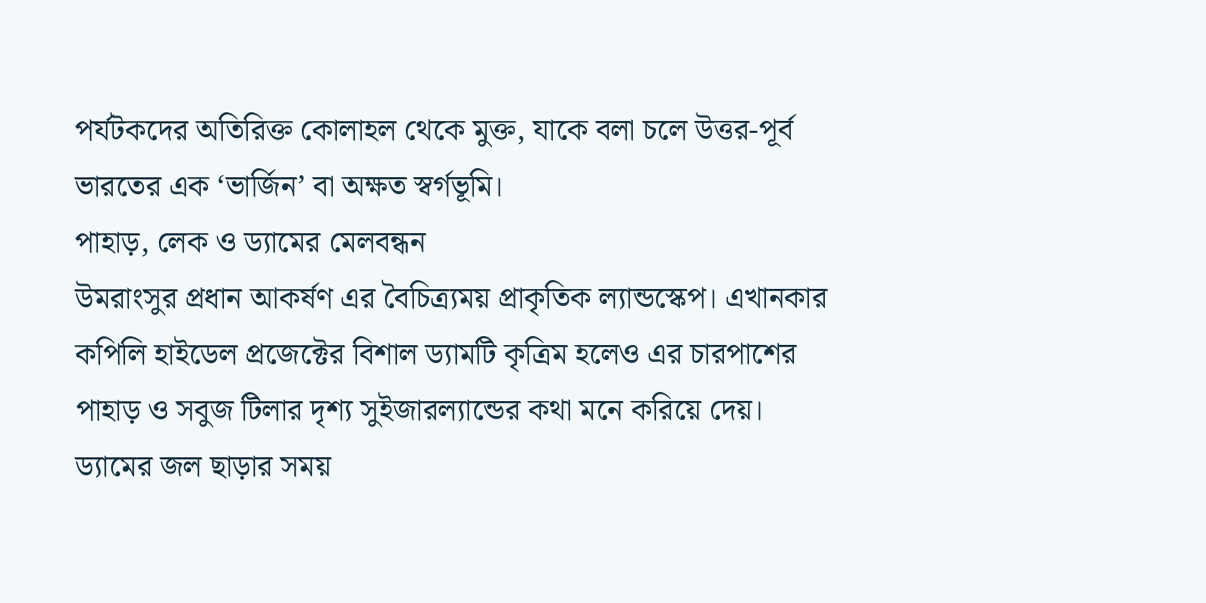পর্যটকদের অতিরিক্ত কোলাহল থেকে মুক্ত, যাকে বলা চলে উত্তর-পূর্ব ভারতের এক ‘ভার্জিন’ বা অক্ষত স্বর্গভূমি।
পাহাড়, লেক ও ড্যামের মেলবন্ধন
উমরাংসুর প্রধান আকর্ষণ এর বৈচিত্র্যময় প্রাকৃতিক ল্যান্ডস্কেপ। এখানকার কপিলি হাইডেল প্রজেক্টের বিশাল ড্যামটি কৃত্রিম হলেও এর চারপাশের পাহাড় ও সবুজ টিলার দৃশ্য সুইজারল্যান্ডের কথা মনে করিয়ে দেয়। ড্যামের জল ছাড়ার সময়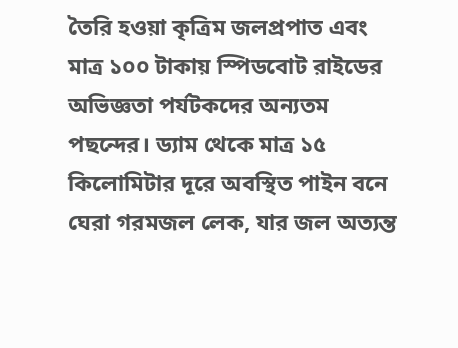তৈরি হওয়া কৃত্রিম জলপ্রপাত এবং মাত্র ১০০ টাকায় স্পিডবোট রাইডের অভিজ্ঞতা পর্যটকদের অন্যতম পছন্দের। ড্যাম থেকে মাত্র ১৫ কিলোমিটার দূরে অবস্থিত পাইন বনে ঘেরা গরমজল লেক, যার জল অত্যন্ত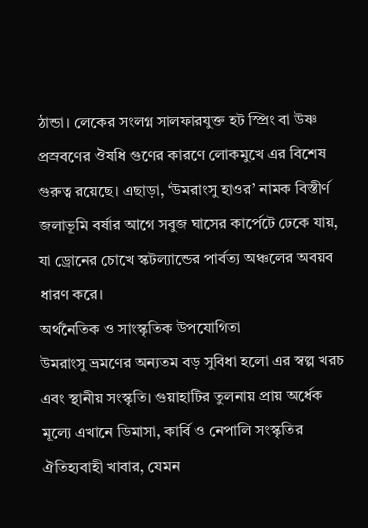ঠান্ডা। লেকের সংলগ্ন সালফারযুক্ত হট স্প্রিং বা উষ্ণ প্রস্রবণের ঔষধি গুণের কারণে লোকমুখে এর বিশেষ গুরুত্ব রয়েছে। এছাড়া, ‘উমরাংসু হাওর’ নামক বিস্তীর্ণ জলাভূমি বর্ষার আগে সবুজ ঘাসের কার্পেটে ঢেকে যায়, যা ড্রোনের চোখে স্কটল্যান্ডের পার্বত্য অঞ্চলের অবয়ব ধারণ করে।
অর্থনৈতিক ও সাংস্কৃতিক উপযোগিতা
উমরাংসু ভ্রমণের অন্যতম বড় সুবিধা হলো এর স্বল্প খরচ এবং স্থানীয় সংস্কৃতি। গুয়াহাটির তুলনায় প্রায় অর্ধেক মূল্যে এখানে ডিমাসা, কার্বি ও নেপালি সংস্কৃতির ঐতিহ্যবাহী খাবার, যেমন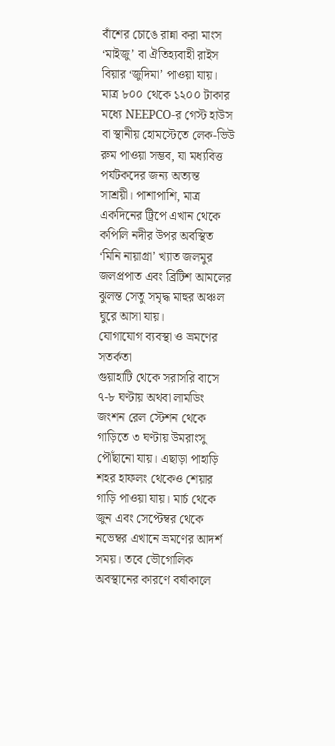বাঁশের চোঙে রান্না করা মাংস ‘মাইজু’ বা ঐতিহ্যবাহী রাইস বিয়ার ‘জুদিমা’ পাওয়া যায়। মাত্র ৮০০ থেকে ১২০০ টাকার মধ্যে NEEPCO-র গেস্ট হাউস বা স্থানীয় হোমস্টেতে লেক-ভিউ রুম পাওয়া সম্ভব, যা মধ্যবিত্ত পর্যটকদের জন্য অত্যন্ত সাশ্রয়ী। পাশাপাশি, মাত্র একদিনের ট্রিপে এখান থেকে কপিলি নদীর উপর অবস্থিত ‘মিনি নায়াগ্রা’ খ্যাত জলমুর জলপ্রপাত এবং ব্রিটিশ আমলের ঝুলন্ত সেতু সমৃদ্ধ মাহুর অঞ্চল ঘুরে আসা যায়।
যোগাযোগ ব্যবস্থা ও ভ্রমণের সতর্কতা
গুয়াহাটি থেকে সরাসরি বাসে ৭-৮ ঘণ্টায় অথবা লামডিং জংশন রেল স্টেশন থেকে গাড়িতে ৩ ঘণ্টায় উমরাংসু পৌঁছানো যায়। এছাড়া পাহাড়ি শহর হাফলং থেকেও শেয়ার গাড়ি পাওয়া যায়। মার্চ থেকে জুন এবং সেপ্টেম্বর থেকে নভেম্বর এখানে ভ্রমণের আদর্শ সময়। তবে ভৌগোলিক অবস্থানের কারণে বর্ষাকালে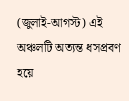(জুলাই-আগস্ট) এই অঞ্চলটি অত্যন্ত ধসপ্রবণ হয়ে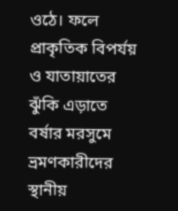ওঠে। ফলে প্রাকৃতিক বিপর্যয় ও যাতায়াতের ঝুঁকি এড়াতে বর্ষার মরসুমে ভ্রমণকারীদের স্থানীয়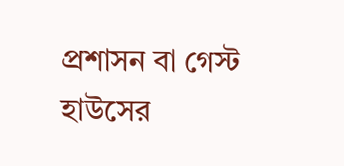প্রশাসন বা গেস্ট হাউসের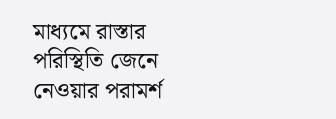মাধ্যমে রাস্তার পরিস্থিতি জেনে নেওয়ার পরামর্শ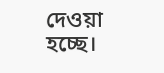দেওয়া হচ্ছে।